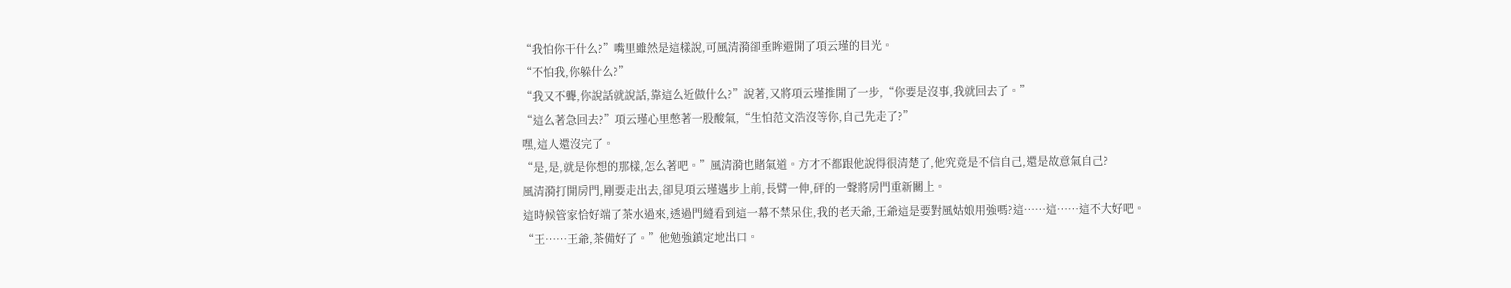“我怕你干什么?”嘴里雖然是這樣說,可風清漪卻垂眸避開了項云瑾的目光。
“不怕我,你躲什么?”
“我又不聾,你說話就說話,靠這么近做什么?”說著,又將項云瑾推開了一步,“你要是沒事,我就回去了。”
“這么著急回去?”項云瑾心里憋著一股酸氣,“生怕范文浩沒等你,自己先走了?”
嘿,這人還沒完了。
“是,是,就是你想的那樣,怎么著吧。”風清漪也賭氣道。方才不都跟他說得很清楚了,他究竟是不信自己,還是故意氣自己?
風清漪打開房門,剛要走出去,卻見項云瑾邁步上前,長臂一伸,砰的一聲將房門重新關上。
這時候管家恰好端了茶水過來,透過門縫看到這一幕不禁呆住,我的老天爺,王爺這是要對風姑娘用強嗎?這……這……這不大好吧。
“王……王爺,茶備好了。”他勉強鎮定地出口。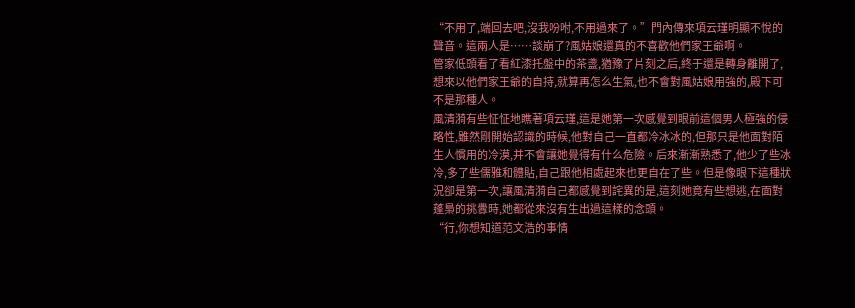“不用了,端回去吧,沒我吩咐,不用過來了。”門內傳來項云瑾明顯不悅的聲音。這兩人是……談崩了?風姑娘還真的不喜歡他們家王爺啊。
管家低頭看了看紅漆托盤中的茶盞,猶豫了片刻之后,終于還是轉身離開了,想來以他們家王爺的自持,就算再怎么生氣,也不會對風姑娘用強的,殿下可不是那種人。
風清漪有些怔怔地瞧著項云瑾,這是她第一次感覺到眼前這個男人極強的侵略性,雖然剛開始認識的時候,他對自己一直都冷冰冰的,但那只是他面對陌生人慣用的冷漠,并不會讓她覺得有什么危險。后來漸漸熟悉了,他少了些冰冷,多了些儒雅和體貼,自己跟他相處起來也更自在了些。但是像眼下這種狀況卻是第一次,讓風清漪自己都感覺到詫異的是,這刻她竟有些想逃,在面對蓬梟的挑釁時,她都從來沒有生出過這樣的念頭。
“行,你想知道范文浩的事情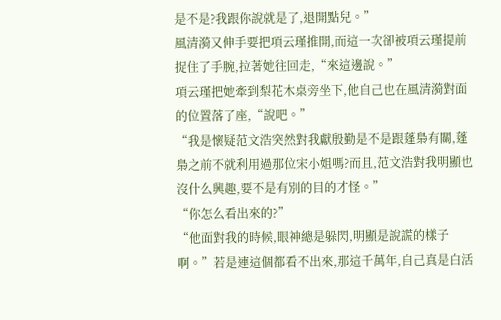是不是?我跟你說就是了,退開點兒。”
風清漪又伸手要把項云瑾推開,而這一次卻被項云瑾提前捉住了手腕,拉著她往回走,“來這邊說。”
項云瑾把她牽到梨花木桌旁坐下,他自己也在風清漪對面的位置落了座,“說吧。”
“我是懷疑范文浩突然對我獻殷勤是不是跟蓬梟有關,蓬梟之前不就利用過那位宋小姐嗎?而且,范文浩對我明顯也沒什么興趣,要不是有別的目的才怪。”
“你怎么看出來的?”
“他面對我的時候,眼神總是躲閃,明顯是說謊的樣子啊。”若是連這個都看不出來,那這千萬年,自己真是白活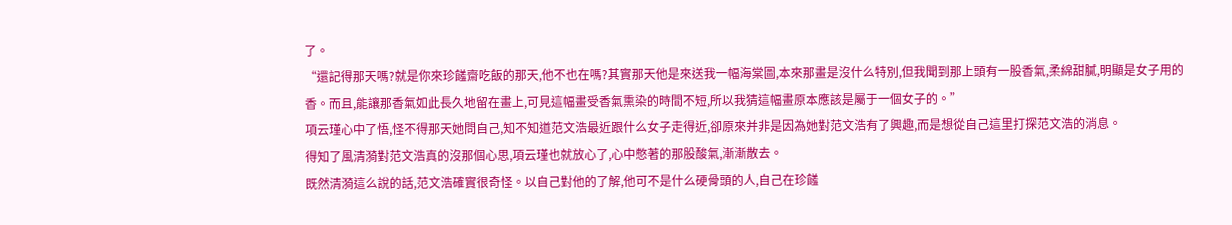了。
“還記得那天嗎?就是你來珍饈齋吃飯的那天,他不也在嗎?其實那天他是來送我一幅海棠圖,本來那畫是沒什么特別,但我聞到那上頭有一股香氣,柔綿甜膩,明顯是女子用的香。而且,能讓那香氣如此長久地留在畫上,可見這幅畫受香氣熏染的時間不短,所以我猜這幅畫原本應該是屬于一個女子的。”
項云瑾心中了悟,怪不得那天她問自己,知不知道范文浩最近跟什么女子走得近,卻原來并非是因為她對范文浩有了興趣,而是想從自己這里打探范文浩的消息。
得知了風清漪對范文浩真的沒那個心思,項云瑾也就放心了,心中憋著的那股酸氣,漸漸散去。
既然清漪這么說的話,范文浩確實很奇怪。以自己對他的了解,他可不是什么硬骨頭的人,自己在珍饈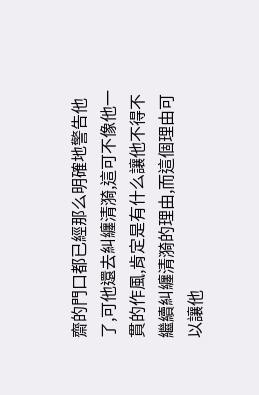齋的門口都已經那么明確地警告他了,可他還去糾纏清漪,這可不像他一貫的作風,肯定是有什么讓他不得不繼續糾纏清漪的理由,而這個理由可以讓他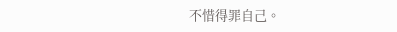不惜得罪自己。